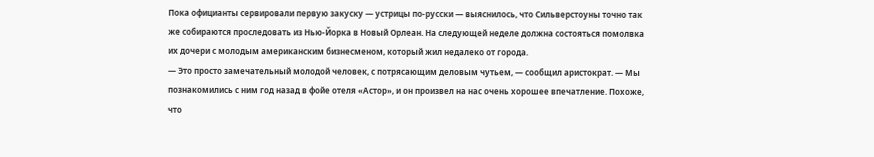Пока официанты сервировали первую закуску — устрицы по-русски — выяснилось, что Сильверстоуны точно так же собираются проследовать из Нью-Йорка в Новый Орлеан. На следующей неделе должна состояться помолвка их дочери с молодым американским бизнесменом, который жил недалеко от города.
— Это просто замечательный молодой человек, с потрясающим деловым чутьем, — сообщил аристократ. — Мы познакомились с ним год назад в фойе отеля «Астор», и он произвел на нас очень хорошее впечатление. Похоже, что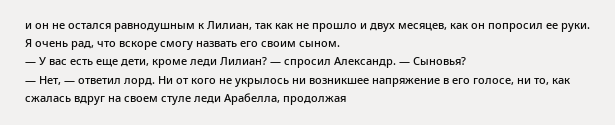и он не остался равнодушным к Лилиан, так как не прошло и двух месяцев, как он попросил ее руки. Я очень рад, что вскоре смогу назвать его своим сыном.
— У вас есть еще дети, кроме леди Лилиан? — спросил Александр. — Сыновья?
— Нет, — ответил лорд. Ни от кого не укрылось ни возникшее напряжение в его голосе, ни то, как сжалась вдруг на своем стуле леди Арабелла, продолжая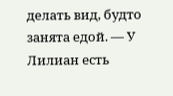делать вид, будто занята едой. — У Лилиан есть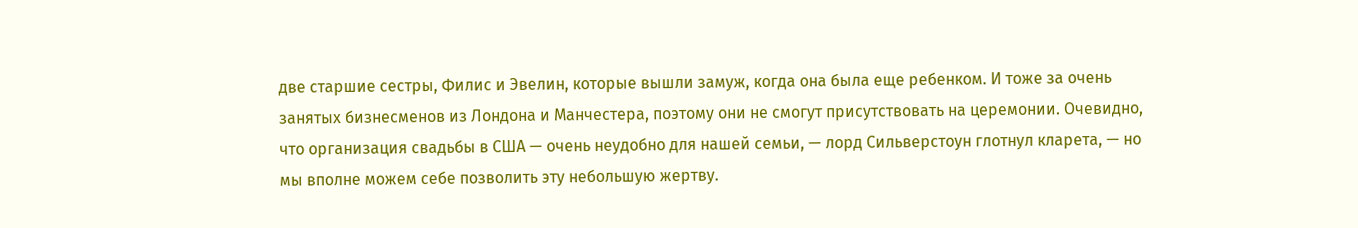две старшие сестры, Филис и Эвелин, которые вышли замуж, когда она была еще ребенком. И тоже за очень занятых бизнесменов из Лондона и Манчестера, поэтому они не смогут присутствовать на церемонии. Очевидно, что организация свадьбы в США — очень неудобно для нашей семьи, — лорд Сильверстоун глотнул кларета, — но мы вполне можем себе позволить эту небольшую жертву.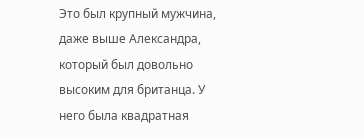Это был крупный мужчина, даже выше Александра, который был довольно высоким для британца. У него была квадратная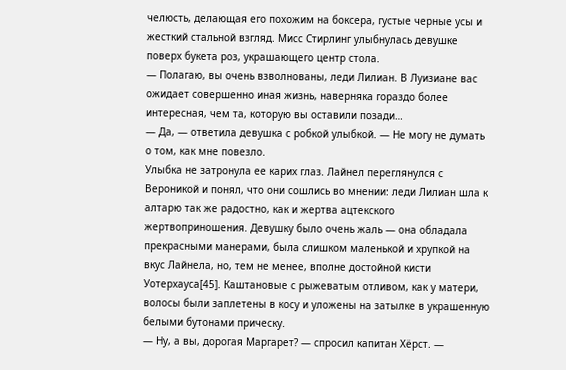челюсть, делающая его похожим на боксера, густые черные усы и жесткий стальной взгляд. Мисс Стирлинг улыбнулась девушке поверх букета роз, украшающего центр стола.
— Полагаю, вы очень взволнованы, леди Лилиан. В Луизиане вас ожидает совершенно иная жизнь, наверняка гораздо более интересная, чем та, которую вы оставили позади…
— Да, — ответила девушка с робкой улыбкой. — Не могу не думать о том, как мне повезло.
Улыбка не затронула ее карих глаз. Лайнел переглянулся с Вероникой и понял, что они сошлись во мнении: леди Лилиан шла к алтарю так же радостно, как и жертва ацтекского жертвоприношения. Девушку было очень жаль — она обладала прекрасными манерами, была слишком маленькой и хрупкой на вкус Лайнела, но, тем не менее, вполне достойной кисти Уотерхауса[45]. Каштановые с рыжеватым отливом, как у матери, волосы были заплетены в косу и уложены на затылке в украшенную белыми бутонами прическу.
— Ну, а вы, дорогая Маргарет? — спросил капитан Хёрст. —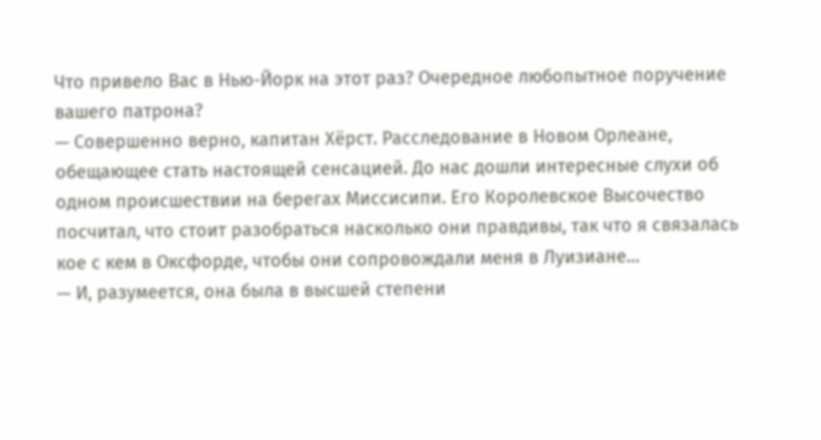Что привело Вас в Нью-Йорк на этот раз? Очередное любопытное поручение вашего патрона?
— Совершенно верно, капитан Хёрст. Расследование в Новом Орлеане, обещающее стать настоящей сенсацией. До нас дошли интересные слухи об одном происшествии на берегах Миссисипи. Его Королевское Высочество посчитал, что стоит разобраться насколько они правдивы, так что я связалась кое с кем в Оксфорде, чтобы они сопровождали меня в Луизиане…
— И, разумеется, она была в высшей степени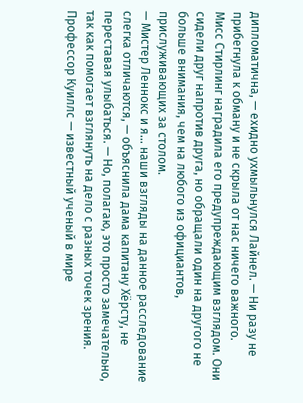дипломатична, — ехидно ухмыльнулся Лайнел. — Ни разу не прибегнула к обману и не скрыла от нас ничего важного.
Мисс Стирлинг наградила его предупреждающим взглядом. Они сидели друг напротив друга, но обращали один на другого не больше внимания, чем на любого из официантов, прислуживающих за столом.
— Мистер Леннокс и я… наши взгляды на данное расследование слегка отличаются, — объяснила дама капитану Хёрсту, не переставая улыбаться. — Но, полагаю, это просто замечательно, так как помогает взглянуть на дело с разных точек зрения. Профессор Куиллс — известный ученый в мире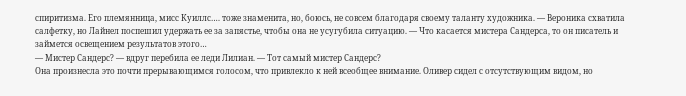спиритизма. Его племянница, мисс Куиллс…. тоже знаменита, но, боюсь, не совсем благодаря своему таланту художника. — Вероника схватила салфетку, но Лайнел поспешил удержать ее за запястье, чтобы она не усугубила ситуацию. — Что касается мистера Сандерса, то он писатель и займется освещением результатов этого…
— Мистер Сандерс? — вдруг перебила ее леди Лилиан. — Тот самый мистер Сандерс?
Она произнесла это почти прерывающимся голосом, что привлекло к ней всеобщее внимание. Оливер сидел с отсутствующим видом, но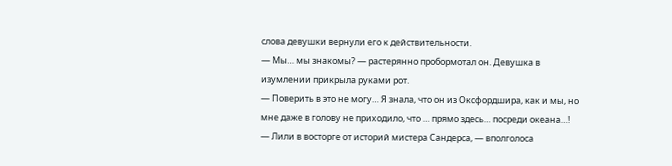слова девушки вернули его к действительности.
— Мы… мы знакомы? — растерянно пробормотал он. Девушка в изумлении прикрыла руками рот.
— Поверить в это не могу… Я знала, что он из Оксфордшира, как и мы, но мне даже в голову не приходило, что … прямо здесь… посреди океана…!
— Лили в восторге от историй мистера Сандерса, — вполголоса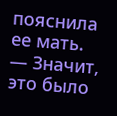пояснила ее мать.
— Значит, это было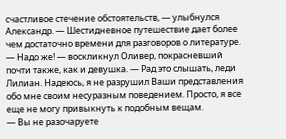счастливое стечение обстоятельств, — улыбнулся Александр. — Шестидневное путешествие дает более чем достаточно времени для разговоров о литературе.
— Надо же! — воскликнул Оливер, покрасневший почти также, как и девушка. — Рад это слышать, леди Лилиан. Надеюсь, я не разрушил Ваши представления обо мне своим несуразным поведением. Просто, я все еще не могу привыкнуть к подобным вещам.
— Вы не разочаруете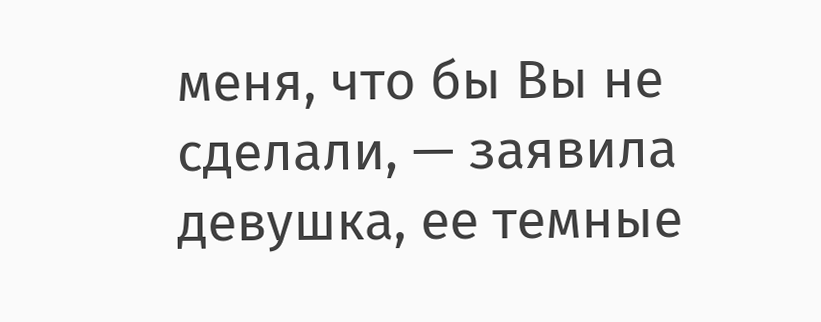меня, что бы Вы не сделали, — заявила девушка, ее темные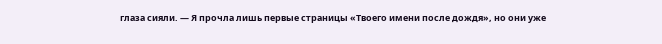глаза сияли. — Я прочла лишь первые страницы «Твоего имени после дождя», но они уже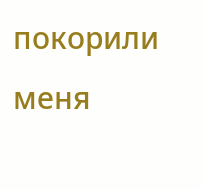покорили меня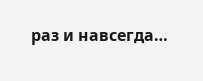раз и навсегда…